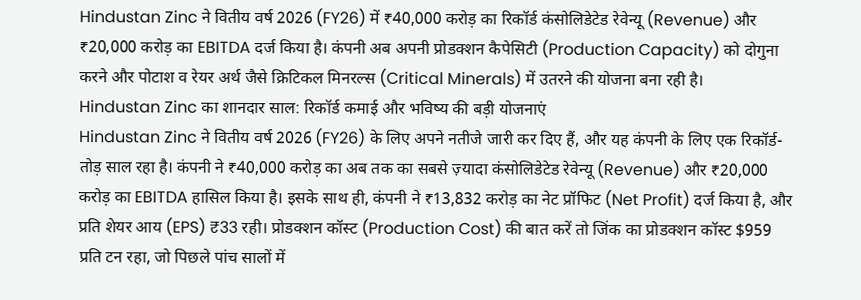Hindustan Zinc ने वितीय वर्ष 2026 (FY26) में ₹40,000 करोड़ का रिकॉर्ड कंसोलिडेटेड रेवेन्यू (Revenue) और ₹20,000 करोड़ का EBITDA दर्ज किया है। कंपनी अब अपनी प्रोडक्शन कैपेसिटी (Production Capacity) को दोगुना करने और पोटाश व रेयर अर्थ जैसे क्रिटिकल मिनरल्स (Critical Minerals) में उतरने की योजना बना रही है।
Hindustan Zinc का शानदार साल: रिकॉर्ड कमाई और भविष्य की बड़ी योजनाएं
Hindustan Zinc ने वितीय वर्ष 2026 (FY26) के लिए अपने नतीजे जारी कर दिए हैं, और यह कंपनी के लिए एक रिकॉर्ड-तोड़ साल रहा है। कंपनी ने ₹40,000 करोड़ का अब तक का सबसे ज़्यादा कंसोलिडेटेड रेवेन्यू (Revenue) और ₹20,000 करोड़ का EBITDA हासिल किया है। इसके साथ ही, कंपनी ने ₹13,832 करोड़ का नेट प्रॉफिट (Net Profit) दर्ज किया है, और प्रति शेयर आय (EPS) ₹33 रही। प्रोडक्शन कॉस्ट (Production Cost) की बात करें तो जिंक का प्रोडक्शन कॉस्ट $959 प्रति टन रहा, जो पिछले पांच सालों में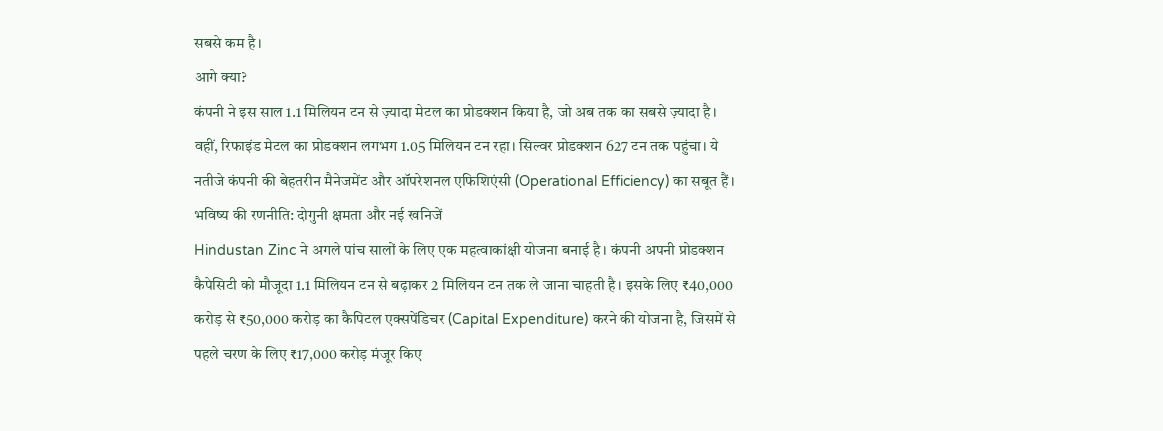सबसे कम है।
आगे क्या?
कंपनी ने इस साल 1.1 मिलियन टन से ज़्यादा मेटल का प्रोडक्शन किया है, जो अब तक का सबसे ज़्यादा है। वहीं, रिफाइंड मेटल का प्रोडक्शन लगभग 1.05 मिलियन टन रहा। सिल्वर प्रोडक्शन 627 टन तक पहुंचा। ये नतीजे कंपनी की बेहतरीन मैनेजमेंट और ऑपरेशनल एफिशिएंसी (Operational Efficiency) का सबूत हैं।
भविष्य की रणनीति: दोगुनी क्षमता और नई खनिजें
Hindustan Zinc ने अगले पांच सालों के लिए एक महत्वाकांक्षी योजना बनाई है। कंपनी अपनी प्रोडक्शन कैपेसिटी को मौजूदा 1.1 मिलियन टन से बढ़ाकर 2 मिलियन टन तक ले जाना चाहती है। इसके लिए ₹40,000 करोड़ से ₹50,000 करोड़ का कैपिटल एक्सपेंडिचर (Capital Expenditure) करने की योजना है, जिसमें से पहले चरण के लिए ₹17,000 करोड़ मंजूर किए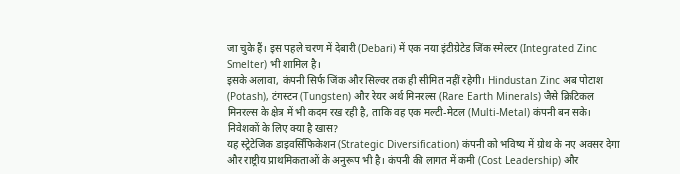जा चुके हैं। इस पहले चरण में देबारी (Debari) में एक नया इंटीग्रेटेड जिंक स्मेल्टर (Integrated Zinc Smelter) भी शामिल है।
इसके अलावा, कंपनी सिर्फ जिंक और सिल्वर तक ही सीमित नहीं रहेगी। Hindustan Zinc अब पोटाश (Potash), टंगस्टन (Tungsten) और रेयर अर्थ मिनरल्स (Rare Earth Minerals) जैसे क्रिटिकल मिनरल्स के क्षेत्र में भी कदम रख रही है, ताकि वह एक मल्टी-मेटल (Multi-Metal) कंपनी बन सके।
निवेशकों के लिए क्या है खास?
यह स्ट्रेटेजिक डाइवर्सिफिकेशन (Strategic Diversification) कंपनी को भविष्य में ग्रोथ के नए अवसर देगा और राष्ट्रीय प्राथमिकताओं के अनुरूप भी है। कंपनी की लागत में कमी (Cost Leadership) और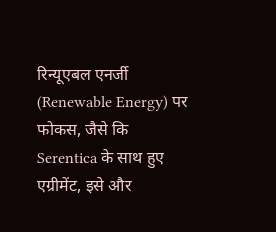रिन्यूएबल एनर्जी (Renewable Energy) पर फोकस, जैसे कि Serentica के साथ हुए एग्रीमेंट, इसे और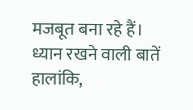मजबूत बना रहे हैं।
ध्यान रखने वाली बातें
हालांकि,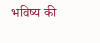भविष्य की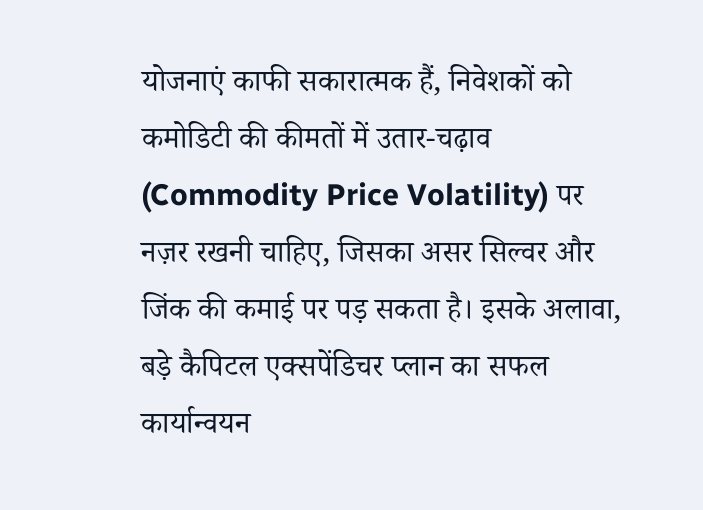योजनाएं काफी सकारात्मक हैं, निवेशकों को कमोडिटी की कीमतों में उतार-चढ़ाव (Commodity Price Volatility) पर नज़र रखनी चाहिए, जिसका असर सिल्वर और जिंक की कमाई पर पड़ सकता है। इसके अलावा, बड़े कैपिटल एक्सपेंडिचर प्लान का सफल कार्यान्वयन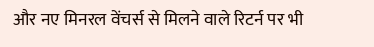और नए मिनरल वेंचर्स से मिलने वाले रिटर्न पर भी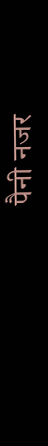पैनी नजर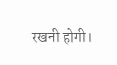रखनी होगी।